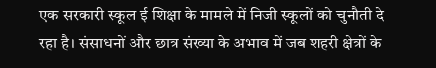एक सरकारी स्कूल ई शिक्षा के मामले में निजी स्कूलों को चुनौती दे रहा है। संसाधनों और छात्र संख्या के अभाव में जब शहरी क्षेत्रों के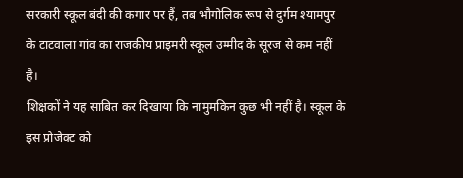सरकारी स्कूल बंदी की कगार पर हैं, तब भौगोलिक रूप से दुर्गम श्यामपुर के टाटवाला गांव का राजकीय प्राइमरी स्कूल उम्मीद के सूरज से कम नहीं है।
शिक्षकों ने यह साबित कर दिखाया कि नामुमकिन कुछ भी नहीं है। स्कूल के इस प्रोजेक्ट को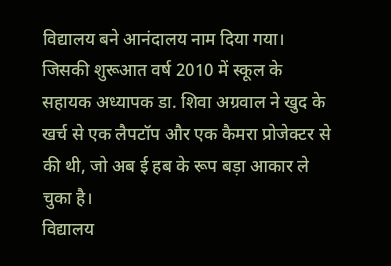विद्यालय बने आनंदालय नाम दिया गया। जिसकी शुरूआत वर्ष 2010 में स्कूल के सहायक अध्यापक डा. शिवा अग्रवाल ने खुद के खर्च से एक लैपटॉप और एक कैमरा प्रोजेक्टर से की थी, जो अब ई हब के रूप बड़ा आकार ले चुका है।
विद्यालय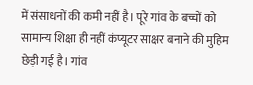में संसाधनों की कमी नहीं है। पूरे गांव के बच्चों को सामान्य शिक्षा ही नहीं कंप्यूटर साक्षर बनाने की मुहिम छेड़ी गई है। गांव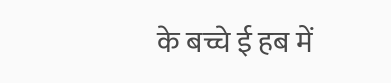के बच्चे ई हब में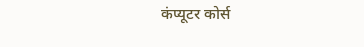कंप्यूटर कोर्स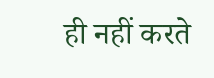ही नहीं करते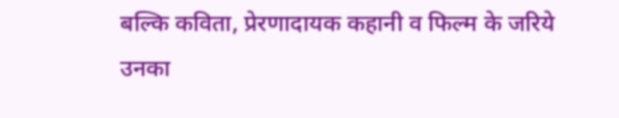बल्कि कविता, प्रेरणादायक कहानी व फिल्म के जरिये उनका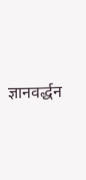ज्ञानवर्द्धन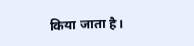किया जाता है।